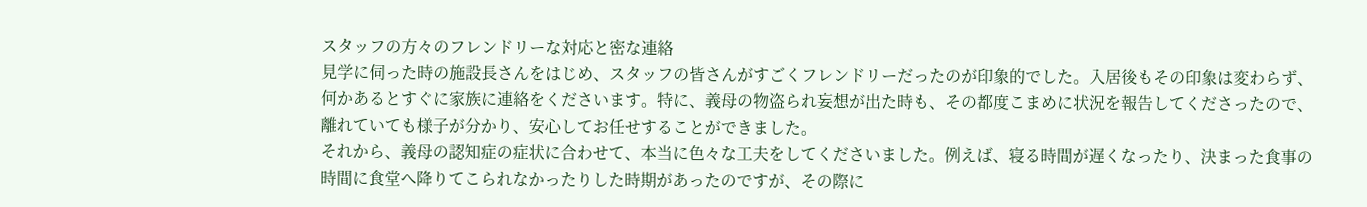スタッフの方々のフレンドリーな対応と密な連絡
見学に伺った時の施設長さんをはじめ、スタッフの皆さんがすごくフレンドリーだったのが印象的でした。入居後もその印象は変わらず、何かあるとすぐに家族に連絡をくださいます。特に、義母の物盗られ妄想が出た時も、その都度こまめに状況を報告してくださったので、離れていても様子が分かり、安心してお任せすることができました。
それから、義母の認知症の症状に合わせて、本当に色々な工夫をしてくださいました。例えば、寝る時間が遅くなったり、決まった食事の時間に食堂へ降りてこられなかったりした時期があったのですが、その際に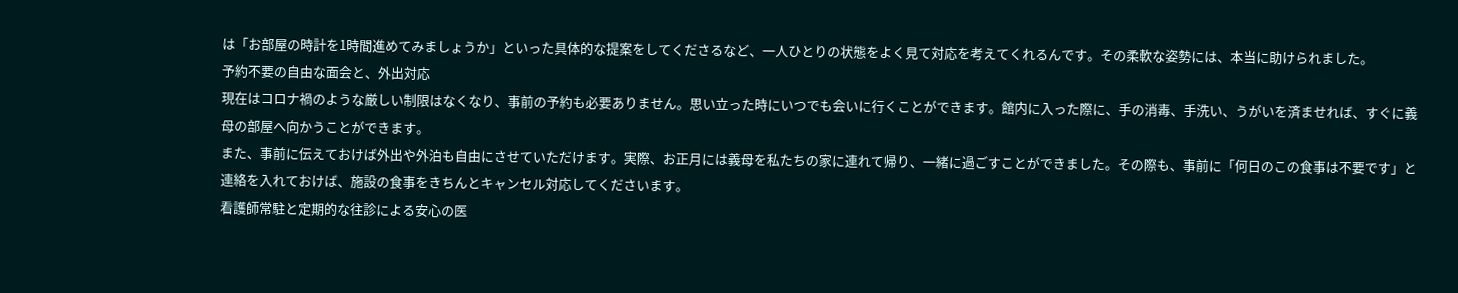は「お部屋の時計を1時間進めてみましょうか」といった具体的な提案をしてくださるなど、一人ひとりの状態をよく見て対応を考えてくれるんです。その柔軟な姿勢には、本当に助けられました。
予約不要の自由な面会と、外出対応
現在はコロナ禍のような厳しい制限はなくなり、事前の予約も必要ありません。思い立った時にいつでも会いに行くことができます。館内に入った際に、手の消毒、手洗い、うがいを済ませれば、すぐに義母の部屋へ向かうことができます。
また、事前に伝えておけば外出や外泊も自由にさせていただけます。実際、お正月には義母を私たちの家に連れて帰り、一緒に過ごすことができました。その際も、事前に「何日のこの食事は不要です」と連絡を入れておけば、施設の食事をきちんとキャンセル対応してくださいます。
看護師常駐と定期的な往診による安心の医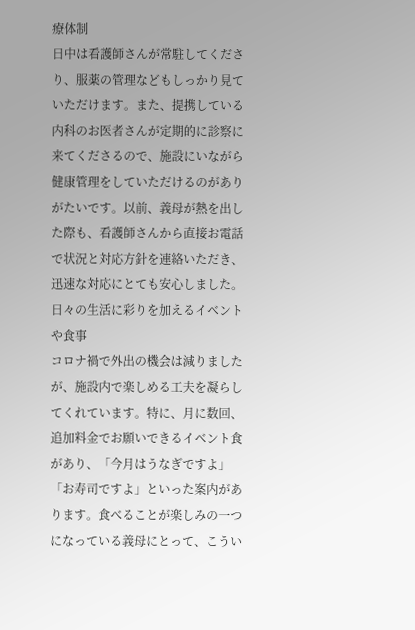療体制
日中は看護師さんが常駐してくださり、服薬の管理などもしっかり見ていただけます。また、提携している内科のお医者さんが定期的に診察に来てくださるので、施設にいながら健康管理をしていただけるのがありがたいです。以前、義母が熱を出した際も、看護師さんから直接お電話で状況と対応方針を連絡いただき、迅速な対応にとても安心しました。
日々の生活に彩りを加えるイベントや食事
コロナ禍で外出の機会は減りましたが、施設内で楽しめる工夫を凝らしてくれています。特に、月に数回、追加料金でお願いできるイベント食があり、「今月はうなぎですよ」「お寿司ですよ」といった案内があります。食べることが楽しみの一つになっている義母にとって、こうい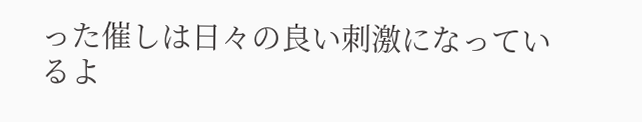った催しは日々の良い刺激になっているよ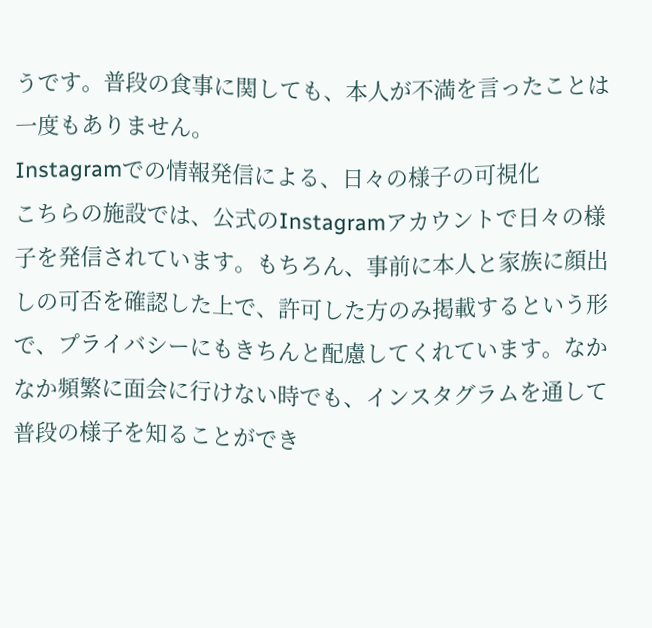うです。普段の食事に関しても、本人が不満を言ったことは一度もありません。
Instagramでの情報発信による、日々の様子の可視化
こちらの施設では、公式のInstagramアカウントで日々の様子を発信されています。もちろん、事前に本人と家族に顔出しの可否を確認した上で、許可した方のみ掲載するという形で、プライバシーにもきちんと配慮してくれています。なかなか頻繁に面会に行けない時でも、インスタグラムを通して普段の様子を知ることができ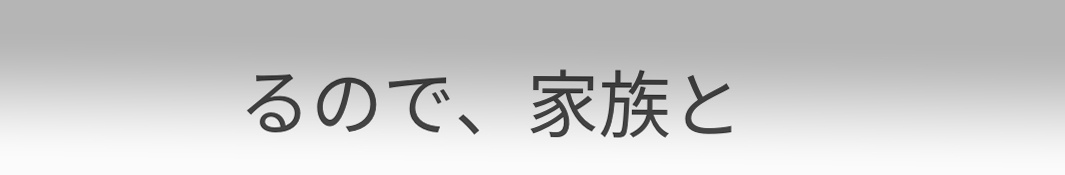るので、家族と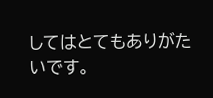してはとてもありがたいです。